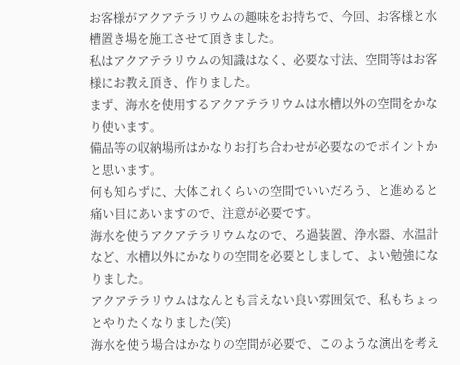お客様がアクアテラリウムの趣味をお持ちで、今回、お客様と水槽置き場を施工させて頂きました。
私はアクアテラリウムの知識はなく、必要な寸法、空間等はお客様にお教え頂き、作りました。
まず、海水を使用するアクアテラリウムは水槽以外の空間をかなり使います。
備品等の収納場所はかなりお打ち合わせが必要なのでポイントかと思います。
何も知らずに、大体これくらいの空間でいいだろう、と進めると痛い目にあいますので、注意が必要です。
海水を使うアクアテラリウムなので、ろ過装置、浄水器、水温計など、水槽以外にかなりの空間を必要としまして、よい勉強になりました。
アクアテラリウムはなんとも言えない良い雰囲気で、私もちょっとやりたくなりました(笑)
海水を使う場合はかなりの空間が必要で、このような演出を考え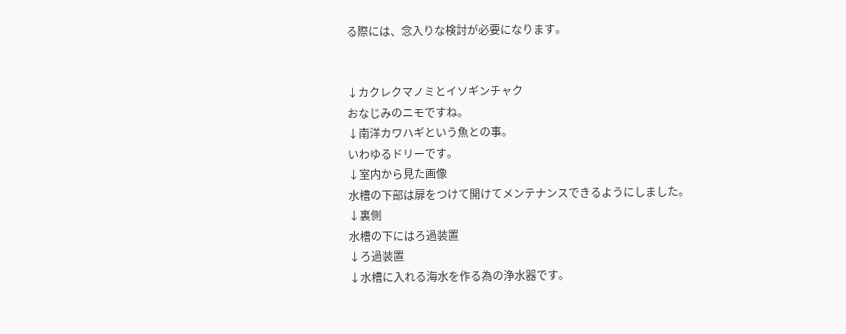る際には、念入りな検討が必要になります。


↓カクレクマノミとイソギンチャク
おなじみのニモですね。
↓南洋カワハギという魚との事。
いわゆるドリーです。
↓室内から見た画像
水槽の下部は扉をつけて開けてメンテナンスできるようにしました。
↓裏側
水槽の下にはろ過装置
↓ろ過装置
↓水槽に入れる海水を作る為の浄水器です。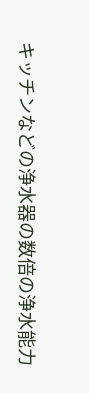キッチンなどの浄水器の数倍の浄水能力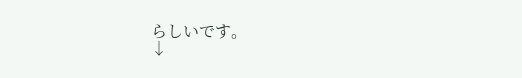らしいです。
↓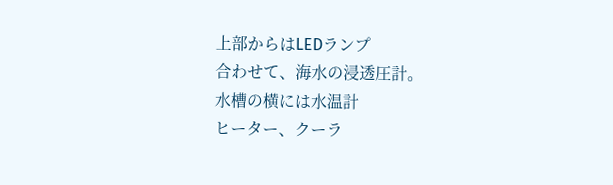上部からはLEDランプ
合わせて、海水の浸透圧計。
水槽の横には水温計
ヒーター、クーラ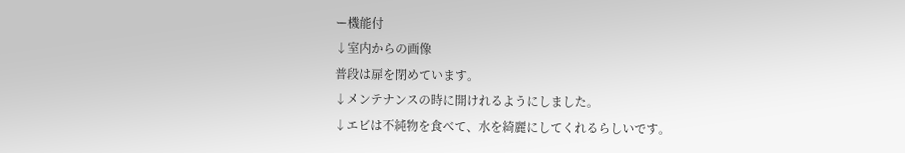ー機能付
↓室内からの画像
普段は扉を閉めています。
↓メンテナンスの時に開けれるようにしました。
↓エビは不純物を食べて、水を綺麗にしてくれるらしいです。